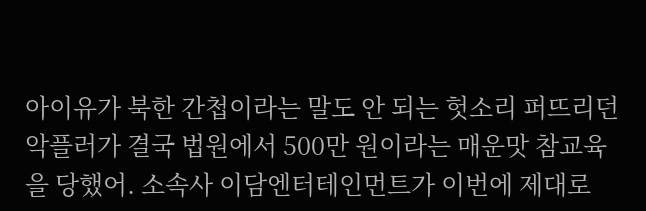아이유가 북한 간첩이라는 말도 안 되는 헛소리 퍼뜨리던 악플러가 결국 법원에서 500만 원이라는 매운맛 참교육을 당했어. 소속사 이담엔터테인먼트가 이번에 제대로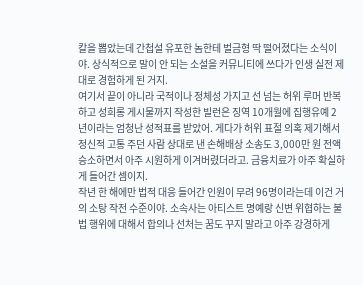칼을 뽑았는데 간첩설 유포한 놈한테 벌금형 딱 떨어졌다는 소식이야. 상식적으로 말이 안 되는 소설을 커뮤니티에 쓰다가 인생 실전 제대로 경험하게 된 거지.
여기서 끝이 아니라 국적이나 정체성 가지고 선 넘는 허위 루머 반복하고 성희롱 게시물까지 작성한 빌런은 징역 10개월에 집행유예 2년이라는 엄청난 성적표를 받았어. 게다가 허위 표절 의혹 제기해서 정신적 고통 주던 사람 상대로 낸 손해배상 소송도 3,000만 원 전액 승소하면서 아주 시원하게 이겨버렸더라고. 금융치료가 아주 확실하게 들어간 셈이지.
작년 한 해에만 법적 대응 들어간 인원이 무려 96명이라는데 이건 거의 소탕 작전 수준이야. 소속사는 아티스트 명예랑 신변 위협하는 불법 행위에 대해서 합의나 선처는 꿈도 꾸지 말라고 아주 강경하게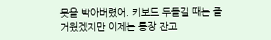못을 박아버렸어. 키보드 두들길 때는 즐거웠겠지만 이제는 통장 잔고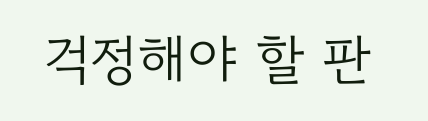걱정해야 할 판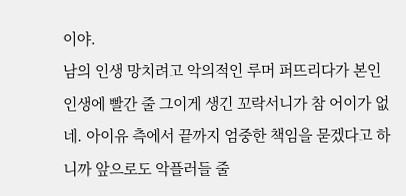이야.
남의 인생 망치려고 악의적인 루머 퍼뜨리다가 본인 인생에 빨간 줄 그이게 생긴 꼬락서니가 참 어이가 없네. 아이유 측에서 끝까지 엄중한 책임을 묻겠다고 하니까 앞으로도 악플러들 줄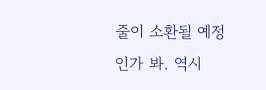줄이 소환될 예정인가 봐. 역시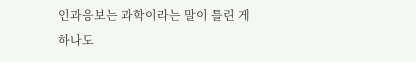인과응보는 과학이라는 말이 틀린 게 하나도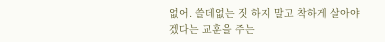없어. 쓸데없는 짓 하지 말고 착하게 살아야겠다는 교훈을 주는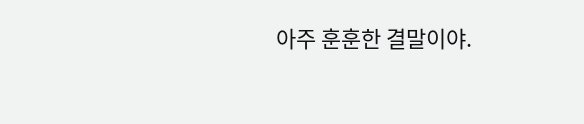아주 훈훈한 결말이야.